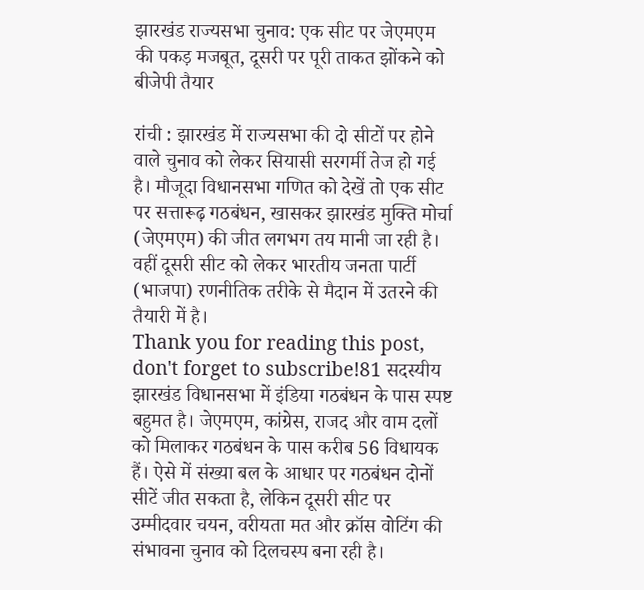झारखंड राज्यसभा चुनाव: एक सीट पर जेएमएम की पकड़ मजबूत, दूसरी पर पूरी ताकत झोंकने को बीजेपी तैयार

रांची : झारखंड में राज्यसभा की दो सीटों पर होने वाले चुनाव को लेकर सियासी सरगर्मी तेज हो गई है। मौजूदा विधानसभा गणित को देखें तो एक सीट पर सत्तारूढ़ गठबंधन, खासकर झारखंड मुक्ति मोर्चा (जेएमएम) की जीत लगभग तय मानी जा रही है। वहीं दूसरी सीट को लेकर भारतीय जनता पार्टी (भाजपा) रणनीतिक तरीके से मैदान में उतरने की तैयारी में है।
Thank you for reading this post, don't forget to subscribe!81 सदस्यीय झारखंड विधानसभा में इंडिया गठबंधन के पास स्पष्ट बहुमत है। जेएमएम, कांग्रेस, राजद और वाम दलों को मिलाकर गठबंधन के पास करीब 56 विधायक हैं। ऐसे में संख्या बल के आधार पर गठबंधन दोनों सीटें जीत सकता है, लेकिन दूसरी सीट पर उम्मीदवार चयन, वरीयता मत और क्रॉस वोटिंग की संभावना चुनाव को दिलचस्प बना रही है।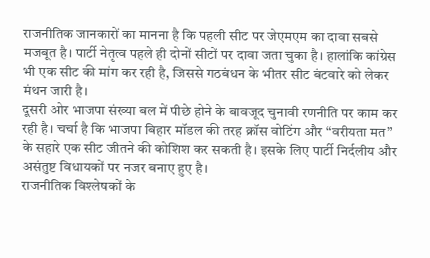राजनीतिक जानकारों का मानना है कि पहली सीट पर जेएमएम का दावा सबसे मजबूत है। पार्टी नेतृत्व पहले ही दोनों सीटों पर दावा जता चुका है। हालांकि कांग्रेस भी एक सीट की मांग कर रही है, जिससे गठबंधन के भीतर सीट बंटवारे को लेकर मंथन जारी है।
दूसरी ओर भाजपा संख्या बल में पीछे होने के बावजूद चुनावी रणनीति पर काम कर रही है। चर्चा है कि भाजपा बिहार मॉडल की तरह क्रॉस वोटिंग और “वरीयता मत” के सहारे एक सीट जीतने की कोशिश कर सकती है। इसके लिए पार्टी निर्दलीय और असंतुष्ट विधायकों पर नजर बनाए हुए है।
राजनीतिक विश्लेषकों के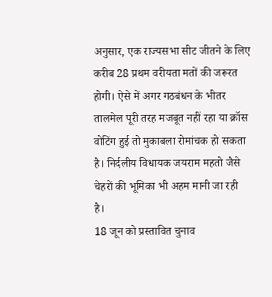अनुसार, एक राज्यसभा सीट जीतने के लिए करीब 28 प्रथम वरीयता मतों की जरूरत होगी। ऐसे में अगर गठबंधन के भीतर तालमेल पूरी तरह मजबूत नहीं रहा या क्रॉस वोटिंग हुई तो मुकाबला रोमांचक हो सकता है। निर्दलीय विधायक जयराम महतो जैसे चेहरों की भूमिका भी अहम मानी जा रही है।
18 जून को प्रस्तावित चुनाव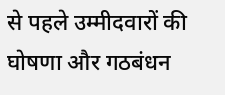से पहले उम्मीदवारों की घोषणा और गठबंधन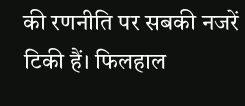की रणनीति पर सबकी नजरें टिकी हैं। फिलहाल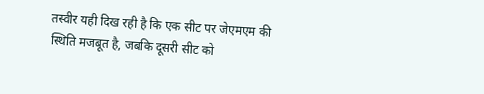तस्वीर यही दिख रही है कि एक सीट पर जेएमएम की स्थिति मजबूत है, जबकि दूसरी सीट को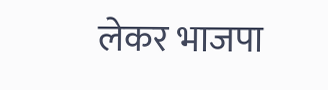लेकर भाजपा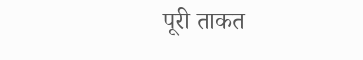पूरी ताकत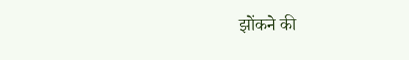झोंकने की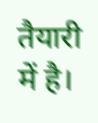तैयारी में है।